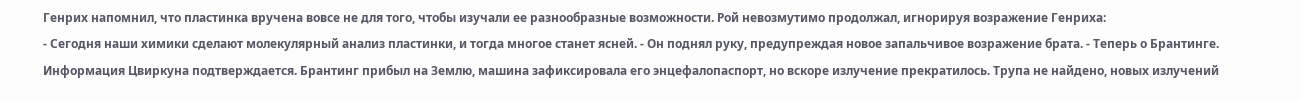Генрих напомнил, что пластинка вручена вовсе не для того, чтобы изучали ее разнообразные возможности. Рой невозмутимо продолжал, игнорируя возражение Генриха:
- Сегодня наши химики сделают молекулярный анализ пластинки, и тогда многое станет ясней. - Он поднял руку, предупреждая новое запальчивое возражение брата. - Теперь о Брантинге. Информация Цвиркуна подтверждается. Брантинг прибыл на Землю, машина зафиксировала его энцефалопаспорт, но вскоре излучение прекратилось. Трупа не найдено, новых излучений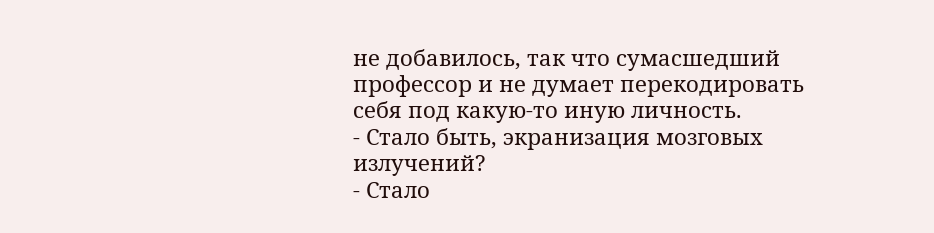не добавилось, так что сумасшедший профессор и не думает перекодировать себя под какую-то иную личность.
- Стало быть, экранизация мозговых излучений?
- Стало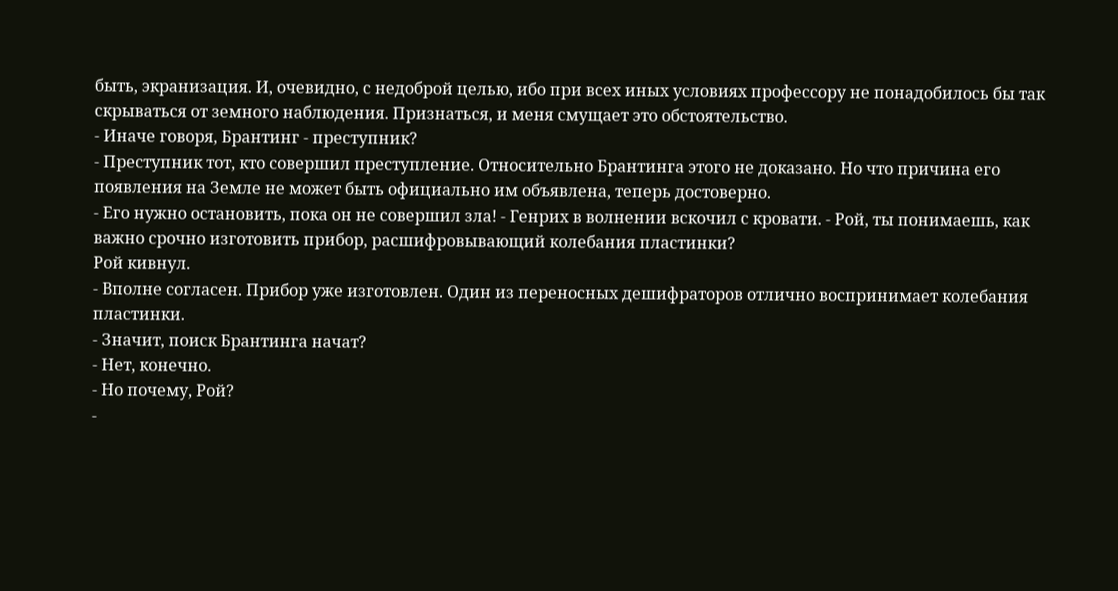быть, экранизация. И, очевидно, с недоброй целью, ибо при всех иных условиях профессору не понадобилось бы так скрываться от земного наблюдения. Признаться, и меня смущает это обстоятельство.
- Иначе говоря, Брантинг - преступник?
- Преступник тот, кто совершил преступление. Относительно Брантинга этого не доказано. Но что причина его появления на Земле не может быть официально им объявлена, теперь достоверно.
- Его нужно остановить, пока он не совершил зла! - Генрих в волнении вскочил с кровати. - Рой, ты понимаешь, как важно срочно изготовить прибор, расшифровывающий колебания пластинки?
Рой кивнул.
- Вполне согласен. Прибор уже изготовлен. Один из переносных дешифраторов отлично воспринимает колебания пластинки.
- Значит, поиск Брантинга начат?
- Нет, конечно.
- Но почему, Рой?
-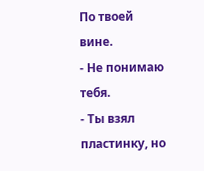По твоей вине.
- Не понимаю тебя.
- Ты взял пластинку, но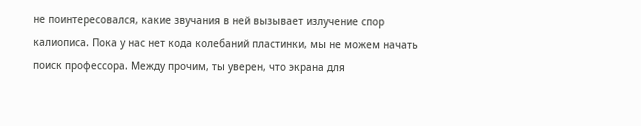не поинтересовался, какие звучания в ней вызывает излучение спор калиописа. Пока у нас нет кода колебаний пластинки, мы не можем начать поиск профессора. Между прочим, ты уверен, что экрана для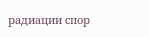радиации спор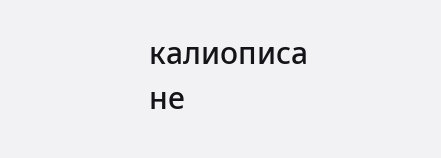калиописа не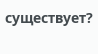существует?